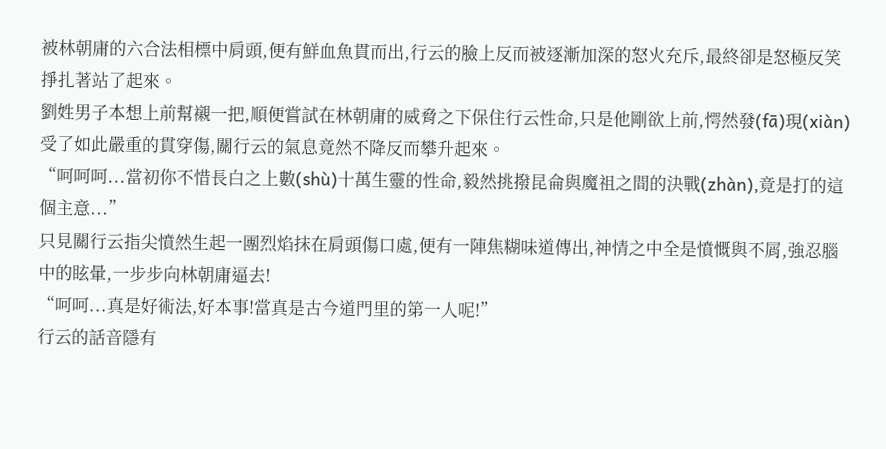被林朝庸的六合法相標中肩頭,便有鮮血魚貫而出,行云的臉上反而被逐漸加深的怒火充斥,最終卻是怒極反笑掙扎著站了起來。
劉姓男子本想上前幫襯一把,順便嘗試在林朝庸的威脅之下保住行云性命,只是他剛欲上前,愕然發(fā)現(xiàn)受了如此嚴重的貫穿傷,關行云的氣息竟然不降反而攀升起來。
“呵呵呵...當初你不惜長白之上數(shù)十萬生靈的性命,毅然挑撥昆侖與魔祖之間的決戰(zhàn),竟是打的這個主意...”
只見關行云指尖憤然生起一團烈焰抹在肩頭傷口處,便有一陣焦糊味道傳出,神情之中全是憤慨與不屑,強忍腦中的眩暈,一步步向林朝庸逼去!
“呵呵...真是好術法,好本事!當真是古今道門里的第一人呢!”
行云的話音隱有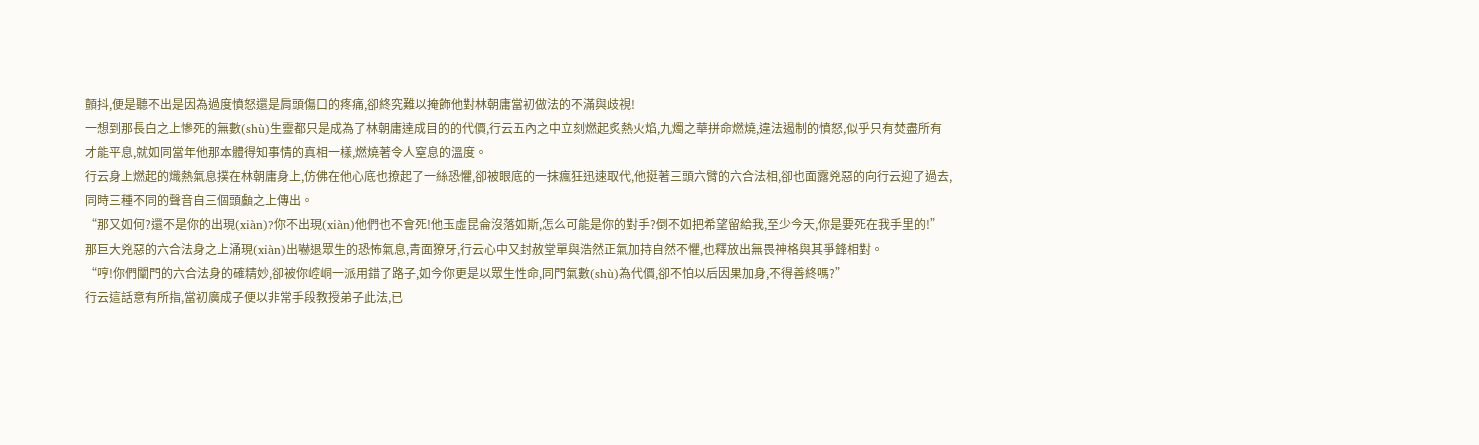顫抖,便是聽不出是因為過度憤怒還是肩頭傷口的疼痛,卻終究難以掩飾他對林朝庸當初做法的不滿與歧視!
一想到那長白之上慘死的無數(shù)生靈都只是成為了林朝庸達成目的的代價,行云五內之中立刻燃起炙熱火焰,九燭之華拼命燃燒,違法遏制的憤怒,似乎只有焚盡所有才能平息,就如同當年他那本體得知事情的真相一樣,燃燒著令人窒息的溫度。
行云身上燃起的熾熱氣息撲在林朝庸身上,仿佛在他心底也撩起了一絲恐懼,卻被眼底的一抹瘋狂迅速取代,他挺著三頭六臂的六合法相,卻也面露兇惡的向行云迎了過去,同時三種不同的聲音自三個頭顱之上傳出。
“那又如何?還不是你的出現(xiàn)?你不出現(xiàn)他們也不會死!他玉虛昆侖沒落如斯,怎么可能是你的對手?倒不如把希望留給我,至少今天,你是要死在我手里的!”
那巨大兇惡的六合法身之上涌現(xiàn)出嚇退眾生的恐怖氣息,青面獠牙,行云心中又封赦堂單與浩然正氣加持自然不懼,也釋放出無畏神格與其爭鋒相對。
“哼!你們闡門的六合法身的確精妙,卻被你崆峒一派用錯了路子,如今你更是以眾生性命,同門氣數(shù)為代價,卻不怕以后因果加身,不得善終嗎?”
行云這話意有所指,當初廣成子便以非常手段教授弟子此法,已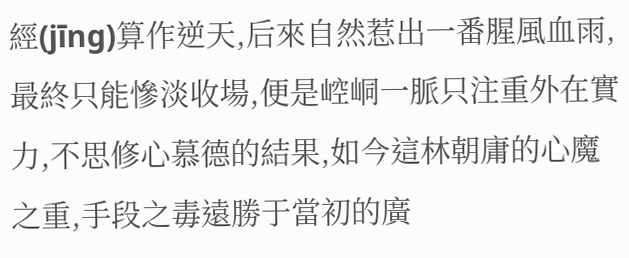經(jīng)算作逆天,后來自然惹出一番腥風血雨,最終只能慘淡收場,便是崆峒一脈只注重外在實力,不思修心慕德的結果,如今這林朝庸的心魔之重,手段之毒遠勝于當初的廣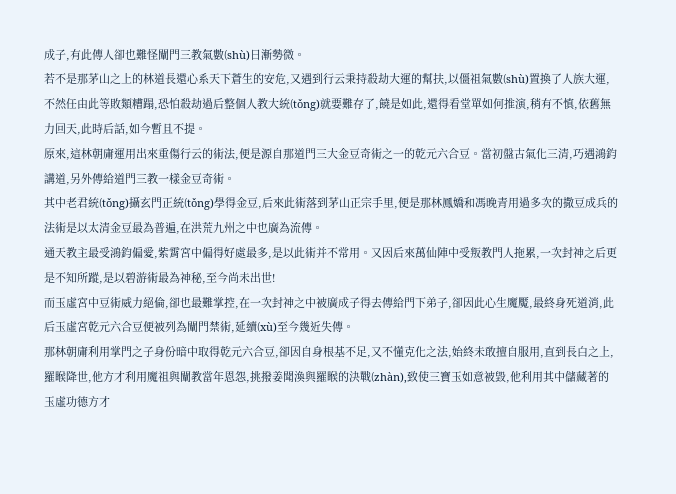成子,有此傳人卻也難怪闡門三教氣數(shù)日漸勢微。
若不是那茅山之上的林道長還心系天下蒼生的安危,又遇到行云秉持殺劫大運的幫扶,以僵祖氣數(shù)置換了人族大運,不然任由此等敗類糟蹋,恐怕殺劫過后整個人教大統(tǒng)就要難存了,饒是如此,還得看堂單如何推演,稍有不慎,依舊無力回天,此時后話,如今暫且不提。
原來,這林朝庸運用出來重傷行云的術法,便是源自那道門三大金豆奇術之一的乾元六合豆。當初盤古氣化三清,巧遇鴻鈞講道,另外傳給道門三教一樣金豆奇術。
其中老君統(tǒng)攝玄門正統(tǒng)學得金豆,后來此術落到茅山正宗手里,便是那林鳳嬌和馮晚青用過多次的撒豆成兵的法術是以太清金豆最為普遍,在洪荒九州之中也廣為流傳。
通天教主最受鴻鈞偏愛,紫霄宮中偏得好處最多,是以此術并不常用。又因后來萬仙陣中受叛教門人拖累,一次封神之后更是不知所蹤,是以碧游術最為神秘,至今尚未出世!
而玉虛宮中豆術威力絕倫,卻也最難掌控,在一次封神之中被廣成子得去傳給門下弟子,卻因此心生魔魘,最終身死道消,此后玉虛宮乾元六合豆便被列為闡門禁術,延續(xù)至今幾近失傳。
那林朝庸利用掌門之子身份暗中取得乾元六合豆,卻因自身根基不足,又不懂克化之法,始終未敢擅自服用,直到長白之上,羅睺降世,他方才利用魔祖與闡教當年恩怨,挑撥姜聞渙與羅睺的決戰(zhàn),致使三寶玉如意被毀,他利用其中儲藏著的玉虛功德方才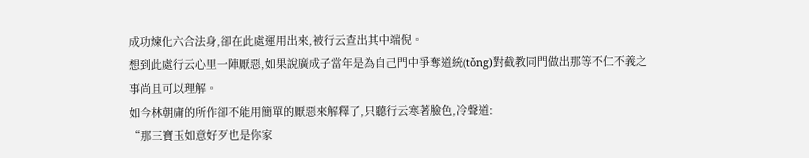成功煉化六合法身,卻在此處運用出來,被行云查出其中端倪。
想到此處行云心里一陣厭惡,如果說廣成子當年是為自己門中爭奪道統(tǒng)對截教同門做出那等不仁不義之事尚且可以理解。
如今林朝庸的所作卻不能用簡單的厭惡來解釋了,只聽行云寒著臉色,冷聲道:
“那三寶玉如意好歹也是你家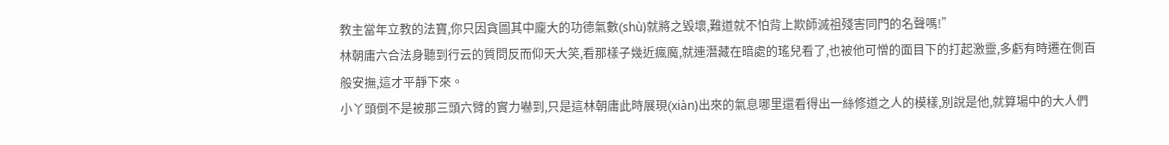教主當年立教的法寶,你只因貪圖其中龐大的功德氣數(shù)就將之毀壞,難道就不怕背上欺師滅祖殘害同門的名聲嗎!”
林朝庸六合法身聽到行云的質問反而仰天大笑,看那樣子幾近瘋魔,就連潛藏在暗處的瑤兒看了,也被他可憎的面目下的打起激靈,多虧有時遷在側百般安撫,這才平靜下來。
小丫頭倒不是被那三頭六臂的實力嚇到,只是這林朝庸此時展現(xiàn)出來的氣息哪里還看得出一絲修道之人的模樣,別說是他,就算場中的大人們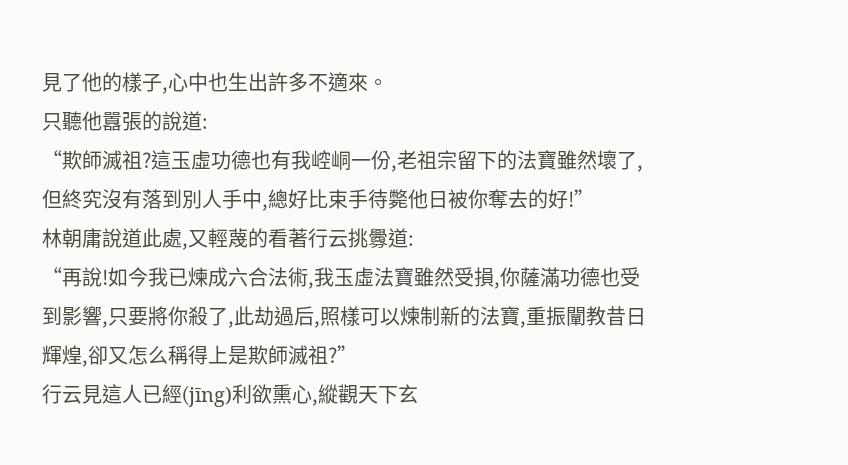見了他的樣子,心中也生出許多不適來。
只聽他囂張的說道:
“欺師滅祖?這玉虛功德也有我崆峒一份,老祖宗留下的法寶雖然壞了,但終究沒有落到別人手中,總好比束手待斃他日被你奪去的好!”
林朝庸說道此處,又輕蔑的看著行云挑釁道:
“再說!如今我已煉成六合法術,我玉虛法寶雖然受損,你薩滿功德也受到影響,只要將你殺了,此劫過后,照樣可以煉制新的法寶,重振闡教昔日輝煌,卻又怎么稱得上是欺師滅祖?”
行云見這人已經(jīng)利欲熏心,縱觀天下玄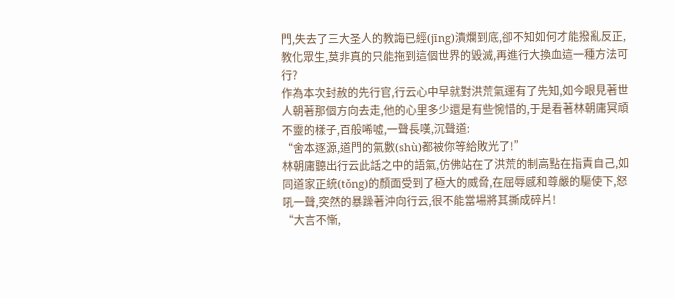門,失去了三大圣人的教誨已經(jīng)潰爛到底,卻不知如何才能撥亂反正,教化眾生,莫非真的只能拖到這個世界的毀滅,再進行大換血這一種方法可行?
作為本次封赦的先行官,行云心中早就對洪荒氣運有了先知,如今眼見著世人朝著那個方向去走,他的心里多少還是有些惋惜的,于是看著林朝庸冥頑不靈的樣子,百般唏噓,一聲長嘆,沉聲道:
“舍本逐源,道門的氣數(shù)都被你等給敗光了!”
林朝庸聽出行云此話之中的語氣,仿佛站在了洪荒的制高點在指責自己,如同道家正統(tǒng)的顏面受到了極大的威脅,在屈辱感和尊嚴的驅使下,怒吼一聲,突然的暴躁著沖向行云,很不能當場將其撕成碎片!
“大言不慚,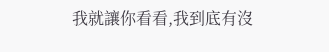我就讓你看看,我到底有沒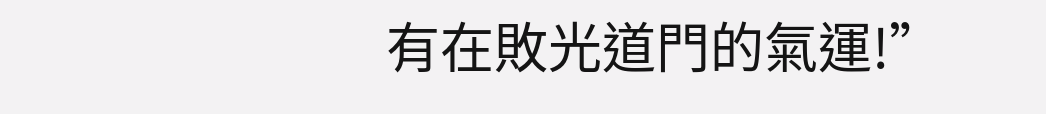有在敗光道門的氣運!”